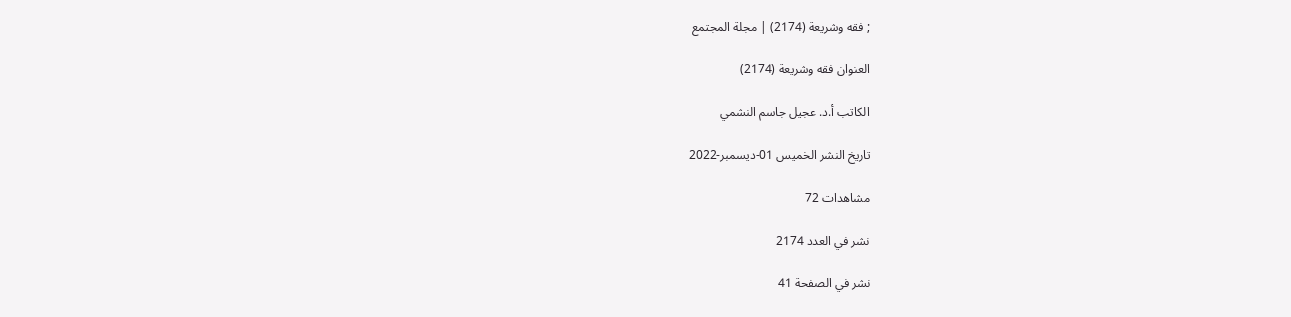; فقه وشريعة (2174) | مجلة المجتمع

العنوان فقه وشريعة (2174)

الكاتب أ.د. عجيل جاسم النشمي

تاريخ النشر الخميس 01-ديسمبر-2022

مشاهدات 72

نشر في العدد 2174

نشر في الصفحة 41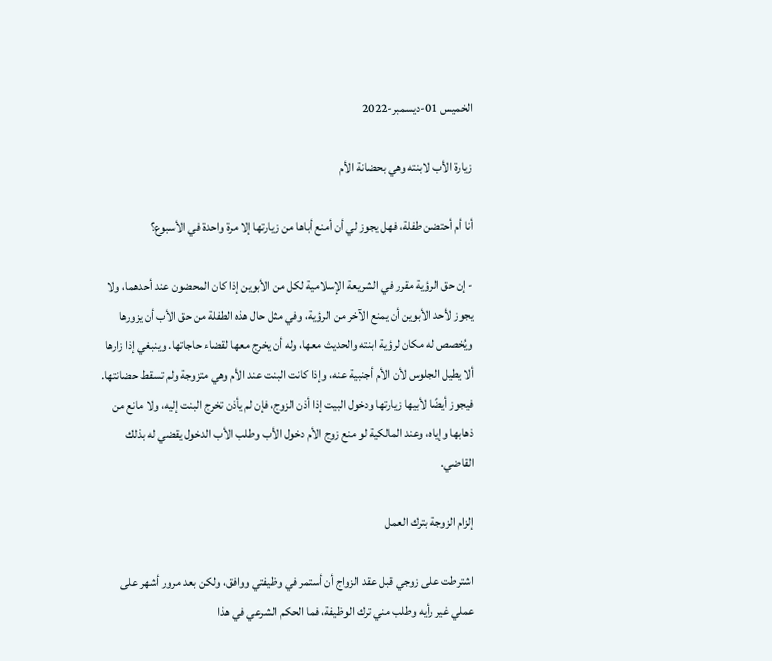الخميس 01-ديسمبر-2022

زيارة الأب لابنته وهي بحضانة الأم

أنا أم أحتضن طفلة، فهل يجوز لي أن أمنع أباها من زيارتها إلا مرة واحدة في الأسبوع؟

- إن حق الرؤية مقرر في الشريعة الإسلامية لكل من الأبوين إذا كان المحضون عند أحدهما، ولا يجوز لأحد الأبوين أن يمنع الآخر من الرؤية، وفي مثل حال هذه الطفلة من حق الأب أن يزورها ويُخصص له مكان لرؤية ابنته والحديث معها، وله أن يخرج معها لقضاء حاجاتها. وينبغي إذا زارها ألا يطيل الجلوس لأن الأم أجنبية عنه، وإذا كانت البنت عند الأم وهي متزوجة ولم تسقط حضانتها. فيجوز أيضًا لأبيها زيارتها ودخول البيت إذا أذن الزوج، فإن لم يأذن تخرج البنت إليه، ولا مانع من ذهابها وإياه، وعند المالكية لو منع زوج الأم دخول الأب وطلب الأب الدخول يقضي له بذلك القاضي.

إلزام الزوجة بترك العمل

اشترطت على زوجي قبل عقد الزواج أن أستمر في وظيفتي ووافق، ولكن بعد مرور أشهر على عملي غير رأيه وطلب مني ترك الوظيفة، فما الحكم الشرعي في هذا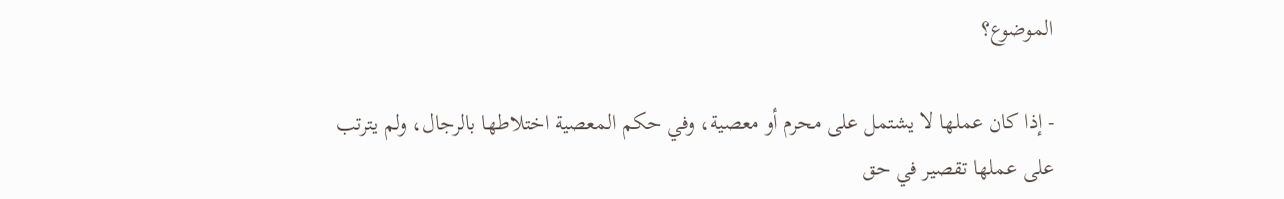الموضوع؟

- إذا كان عملها لا يشتمل على محرم أو معصية، وفي حكم المعصية اختلاطها بالرجال، ولم يترتب على عملها تقصير في حق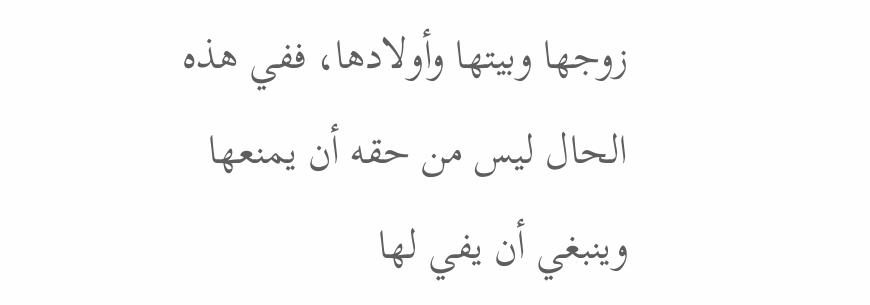زوجها وبيتها وأولادها، ففي هذه الحال ليس من حقه أن يمنعها وينبغي أن يفي لها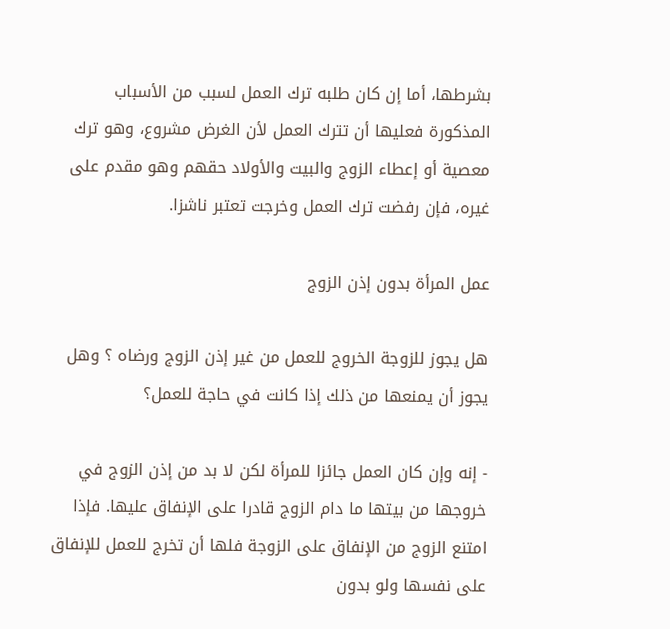بشرطها، أما إن كان طلبه ترك العمل لسبب من الأسباب المذكورة فعليها أن تترك العمل لأن الغرض مشروع، وهو ترك معصية أو إعطاء الزوج والبيت والأولاد حقهم وهو مقدم على غيره، فإن رفضت ترك العمل وخرجت تعتبر ناشزا.

عمل المرأة بدون إذن الزوج

هل يجوز للزوجة الخروج للعمل من غير إذن الزوج ورضاه ؟ وهل يجوز أن يمنعها من ذلك إذا كانت في حاجة للعمل؟

- إنه وإن كان العمل جائزا للمرأة لكن لا بد من إذن الزوج في خروجها من بيتها ما دام الزوج قادرا على الإنفاق عليها. فإذا امتنع الزوج من الإنفاق على الزوجة فلها أن تخرج للعمل للإنفاق على نفسها ولو بدون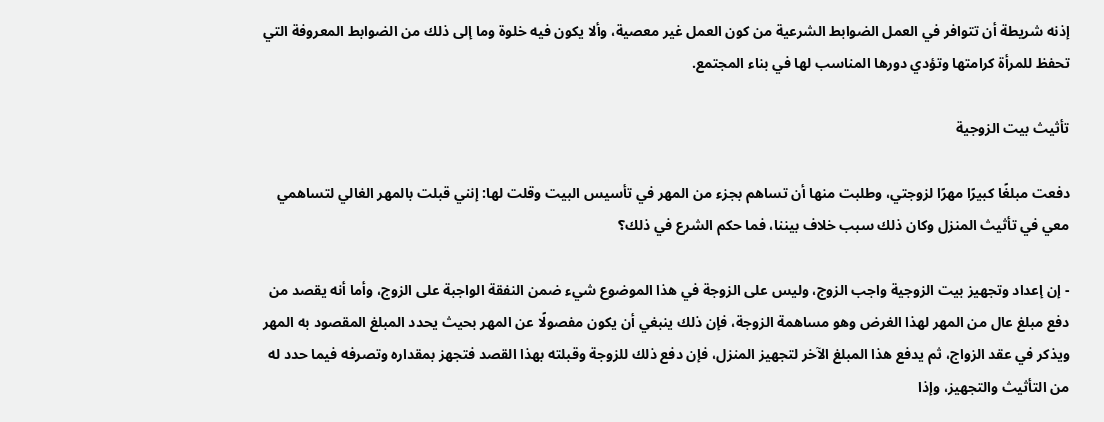إذنه شريطة أن تتوافر في العمل الضوابط الشرعية من كون العمل غير معصية، وألا يكون فيه خلوة وما إلى ذلك من الضوابط المعروفة التي تحفظ للمرأة كرامتها وتؤدي دورها المناسب لها في بناء المجتمع.

تأثيث بيت الزوجية

دفعت مبلغًا كبيرًا مهرًا لزوجتي، وطلبت منها أن تساهم بجزء من المهر في تأسيس البيت وقلت لها: إنني قبلت بالمهر الغالي لتساهمي معي في تأثيث المنزل وكان ذلك سبب خلاف بيننا، فما حكم الشرع في ذلك؟

- إن إعداد وتجهيز بيت الزوجية واجب الزوج، وليس على الزوجة في هذا الموضوع شيء ضمن النفقة الواجبة على الزوج، وأما أنه يقصد من دفع مبلغ عال من المهر لهذا الغرض وهو مساهمة الزوجة، فإن ذلك ينبغي أن يكون مفصولًا عن المهر بحيث يحدد المبلغ المقصود به المهر ويذكر في عقد الزواج، ثم يدفع هذا المبلغ الآخر لتجهيز المنزل، فإن دفع ذلك للزوجة وقبلته بهذا القصد فتجهز بمقداره وتصرفه فيما حدد له من التأثيث والتجهيز، وإذا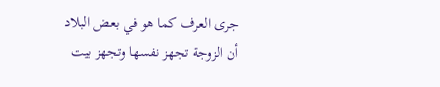جرى العرف كما هو في بعض البلاد أن الزوجة تجهز نفسها وتجهز بيت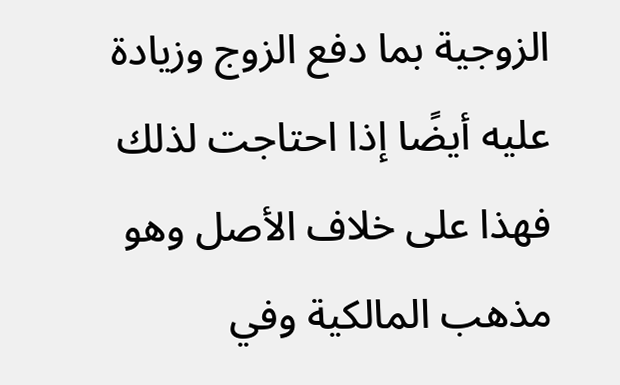الزوجية بما دفع الزوج وزيادة عليه أيضًا إذا احتاجت لذلك فهذا على خلاف الأصل وهو مذهب المالكية وفي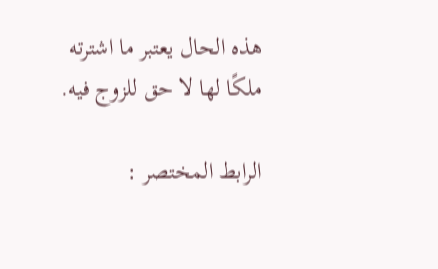هذه الحال يعتبر ما اشترته ملكًا لها لا حق للزوج فيه.

الرابط المختصر :